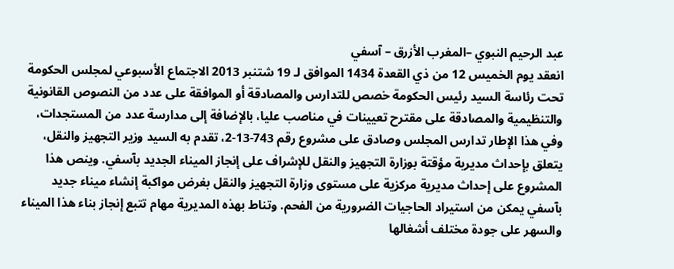عبد الرحيم النبوي –المغرب الأزرق – آسفي
انعقد يوم الخميس 12 من ذي القعدة 1434 الموافق لـ 19 شتنبر 2013 الاجتماع الأسبوعي لمجلس الحكومة تحت رئاسة السيد رئيس الحكومة خصص للتدارس والمصادقة أو الموافقة على عدد من النصوص القانونية والتنظيمية والمصادقة على مقترح تعيينات في مناصب عليا، بالإضافة إلى مدارسة عدد من المستجدات، وفي هذا الإطار تدارس المجلس وصادق على مشروع رقم 743-13-2، تقدم به السيد وزير التجهيز والنقل، يتعلق بإحداث مديرية مؤقتة بوزارة التجهيز والنقل للإشراف على إنجاز الميناء الجديد بآسفي. وينص هذا المشروع على إحداث مديرية مركزية على مستوى وزارة التجهيز والنقل بغرض مواكبة إنشاء ميناء جديد بآسفي يمكن من استيراد الحاجيات الضرورية من الفحم. وتناط بهذه المديرية مهام تتبع إنجاز بناء هذا الميناء والسهر على جودة مختلف أشغالها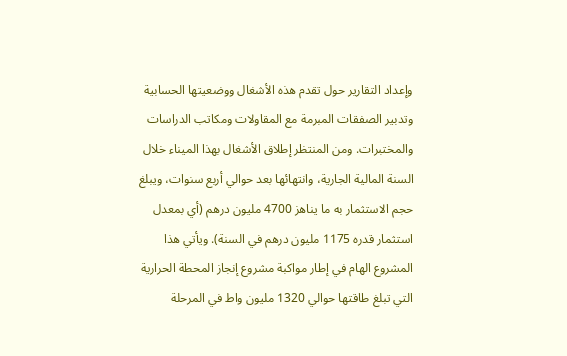وإعداد التقارير حول تقدم هذه الأشغال ووضعيتها الحسابية وتدبير الصفقات المبرمة مع المقاولات ومكاتب الدراسات والمختبرات. ومن المنتظر إطلاق الأشغال بهذا الميناء خلال السنة المالية الجارية، وانتهائها بعد حوالي أربع سنوات، ويبلغ حجم الاستثمار به ما يناهز 4700 مليون درهم (أي بمعدل استثمار قدره 1175 مليون درهم في السنة). ويأتي هذا المشروع الهام في إطار مواكبة مشروع إنجاز المحطة الحرارية التي تبلغ طاقتها حوالي 1320 مليون واط في المرحلة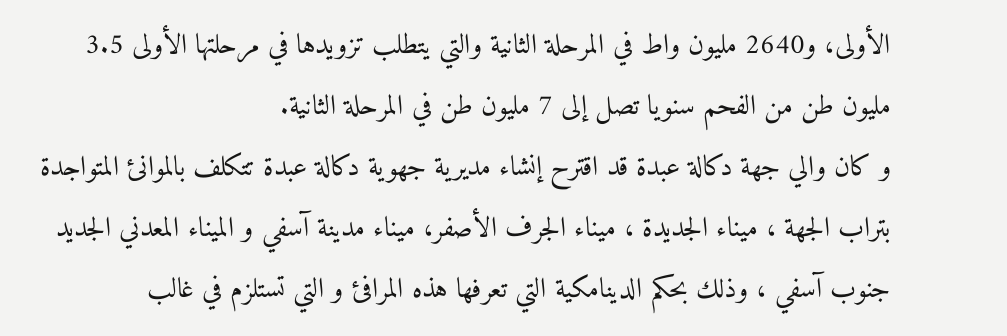الأولى، و2640 مليون واط في المرحلة الثانية والتي يتطلب تزويدها في مرحلتها الأولى 3.5 مليون طن من الفحم سنويا تصل إلى 7 مليون طن في المرحلة الثانية.
و كان والي جهة دكالة عبدة قد اقترح إنشاء مديرية جهوية دكالة عبدة تتكلف بالموانئ المتواجدة بتراب الجهة ، ميناء الجديدة ، ميناء الجرف الأصفر، ميناء مدينة آسفي و الميناء المعدني الجديد جنوب آسفي ، وذلك بحكم الدينامكية التي تعرفها هذه المرافئ و التي تستلزم في غالب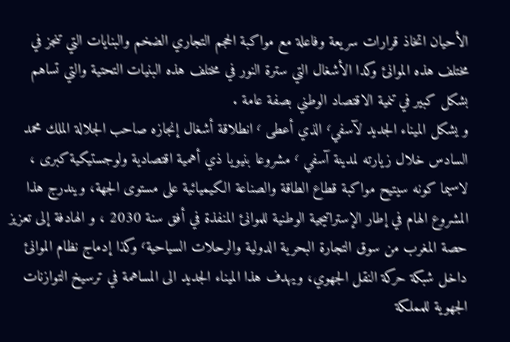الأحيان اتخاذ قرارات سريعة وفاعلة مع مواكبة الحجم التجاري الضخم والبنايات التي تنجز في مختلف هذه الموانئ وكدا الأشغال التي سترة النور في مختلف هذه البنيات التحتية والتي تساهم بشكل كبير في تنمية الاقتصاد الوطني بصفة عامة .
و يشكل الميناء الجديد لآسفي٬ الذي أعطى ٬ انطلاقة أشغال إنجازه صاحب الجلالة الملك محمد السادس خلال زيارته لمدينة آسفي ٬ مشروعا بنيويا ذي أهمية اقتصادية ولوجستيكية كبرى ، لاسيما كونه سيتيح مواكبة قطاع الطاقة والصناعة الكيميائية على مستوى الجهة، ويندرج هذا المشروع الهام في إطار الإستراتيجية الوطنية للموانئ المنفذة في أفق سنة 2030 ، و الهادفة إلى تعزيز حصة المغرب من سوق التجارة البحرية الدولية والرحلات السياحية٬ وكذا إدماج نظام الموانئ داخل شبكة حركة النقل الجهوي، ويهدف هذا الميناء الجديد الى المساهمة في ترسيخ التوازنات الجهوية للمملكة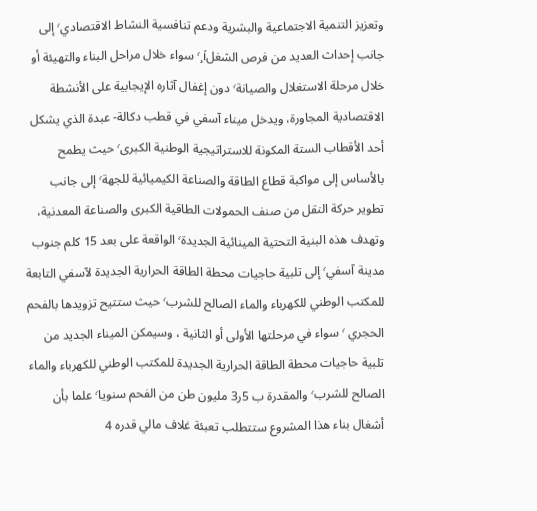وتعزيز التنمية الاجتماعية والبشرية ودعم تنافسية النشاط الاقتصادي٬ إلى جانب إحداث العديد من فرص الشغلí¸٬ سواء خلال مراحل البناء والتهيئة أو خلال مرحلة الاستغلال والصيانة٬ دون إغفال آثاره الإيجابية على الأنشطة الاقتصادية المجاورة، ويدخل ميناء آسفي في قطب دكالة- عبدة الذي يشكل أحد الأقطاب الستة المكونة للاستراتيجية الوطنية الكبرى٬ حيث يطمح بالأساس إلى مواكبة قطاع الطاقة والصناعة الكيميائية للجهة٬ إلى جانب تطوير حركة النقل من صنف الحمولات الطاقية الكبرى والصناعة المعدنية، وتهدف هذه البنية التحتية المينائية الجديدة٬ الواقعة على بعد 15 كلم جنوب مدينة آسفي٬ إلى تلبية حاجيات محطة الطاقة الحرارية الجديدة لآسفي التابعة للمكتب الوطني للكهرباء والماء الصالح للشرب٬ حيث ستتيح تزويدها بالفحم الحجري ٬ سواء في مرحلتها الأولى أو الثانية ، وسيمكن الميناء الجديد من تلبية حاجيات محطة الطاقة الحرارية الجديدة للمكتب الوطني للكهرباء والماء الصالح للشرب٬ والمقدرة ب 5ر3 مليون طن من الفحم سنويا٬ علما بأن أشغال بناء هذا المشروع ستتطلب تعبئة غلاف مالي قدره 4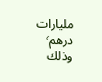مليارات درهم٬ وذلك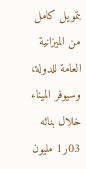بتمويل كامل من الميزانية العامة للدولة، وسيوفر الميناء خلال بنائه 03ر1 مليون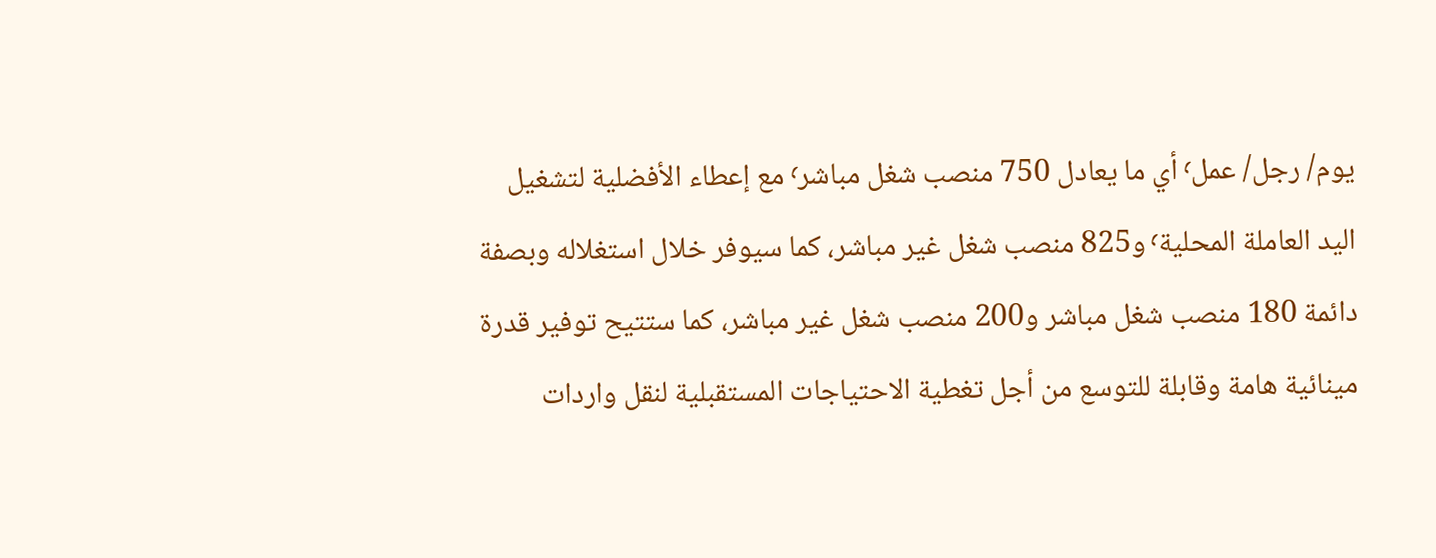يوم/ رجل/ عمل٬ أي ما يعادل 750 منصب شغل مباشر٬ مع إعطاء الأفضلية لتشغيل اليد العاملة المحلية٬ و825 منصب شغل غير مباشر، كما سيوفر خلال استغلاله وبصفة دائمة 180 منصب شغل مباشر و200 منصب شغل غير مباشر، كما ستتيح توفير قدرة مينائية هامة وقابلة للتوسع من أجل تغطية الاحتياجات المستقبلية لنقل واردات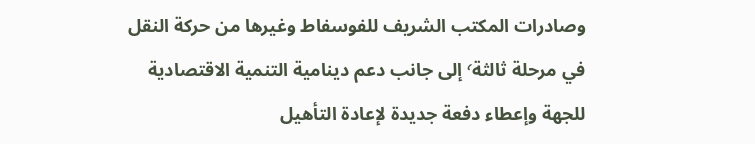وصادرات المكتب الشريف للفوسفاط وغيرها من حركة النقل في مرحلة ثالثة٬ إلى جانب دعم دينامية التنمية الاقتصادية للجهة وإعطاء دفعة جديدة لإعادة التأهيل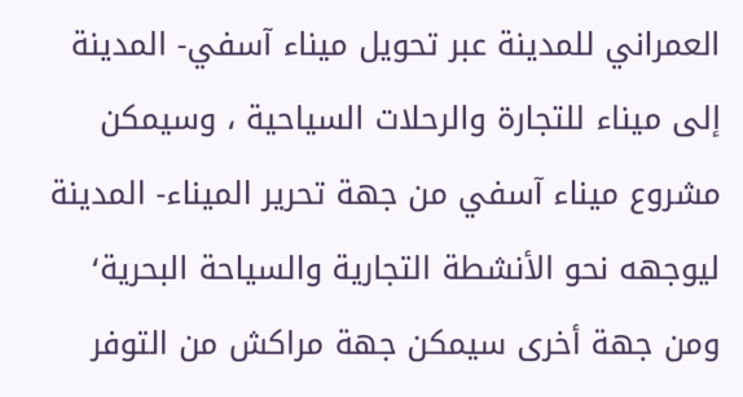العمراني للمدينة عبر تحويل ميناء آسفي- المدينة إلى ميناء للتجارة والرحلات السياحية ، وسيمكن مشروع ميناء آسفي من جهة تحرير الميناء- المدينة ليوجهه نحو الأنشطة التجارية والسياحة البحرية٬ ومن جهة أخرى سيمكن جهة مراكش من التوفر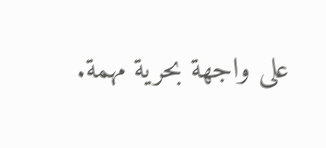على واجهة بحرية مهمة.